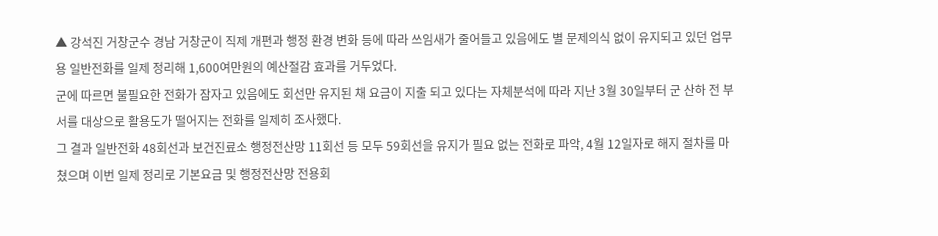▲ 강석진 거창군수 경남 거창군이 직제 개편과 행정 환경 변화 등에 따라 쓰임새가 줄어들고 있음에도 별 문제의식 없이 유지되고 있던 업무용 일반전화를 일제 정리해 1,600여만원의 예산절감 효과를 거두었다.
군에 따르면 불필요한 전화가 잠자고 있음에도 회선만 유지된 채 요금이 지출 되고 있다는 자체분석에 따라 지난 3월 30일부터 군 산하 전 부서를 대상으로 활용도가 떨어지는 전화를 일제히 조사했다.
그 결과 일반전화 48회선과 보건진료소 행정전산망 11회선 등 모두 59회선을 유지가 필요 없는 전화로 파악, 4월 12일자로 해지 절차를 마쳤으며 이번 일제 정리로 기본요금 및 행정전산망 전용회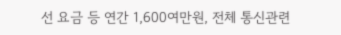선 요금 등 연간 1,600여만원, 전체 통신관련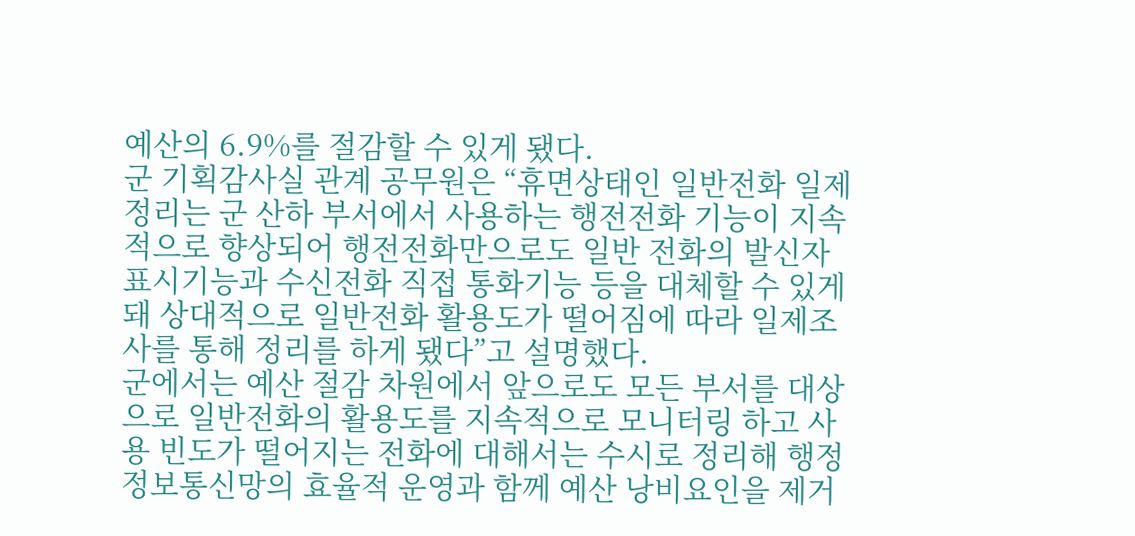예산의 6.9%를 절감할 수 있게 됐다.
군 기획감사실 관계 공무원은 “휴면상태인 일반전화 일제정리는 군 산하 부서에서 사용하는 행전전화 기능이 지속적으로 향상되어 행전전화만으로도 일반 전화의 발신자 표시기능과 수신전화 직접 통화기능 등을 대체할 수 있게 돼 상대적으로 일반전화 활용도가 떨어짐에 따라 일제조사를 통해 정리를 하게 됐다”고 설명했다.
군에서는 예산 절감 차원에서 앞으로도 모든 부서를 대상으로 일반전화의 활용도를 지속적으로 모니터링 하고 사용 빈도가 떨어지는 전화에 대해서는 수시로 정리해 행정정보통신망의 효율적 운영과 함께 예산 낭비요인을 제거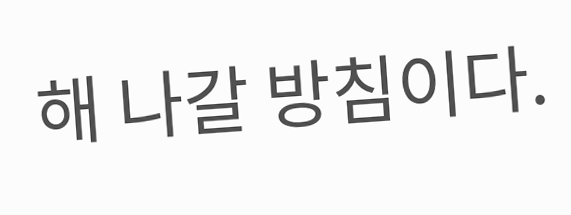해 나갈 방침이다.